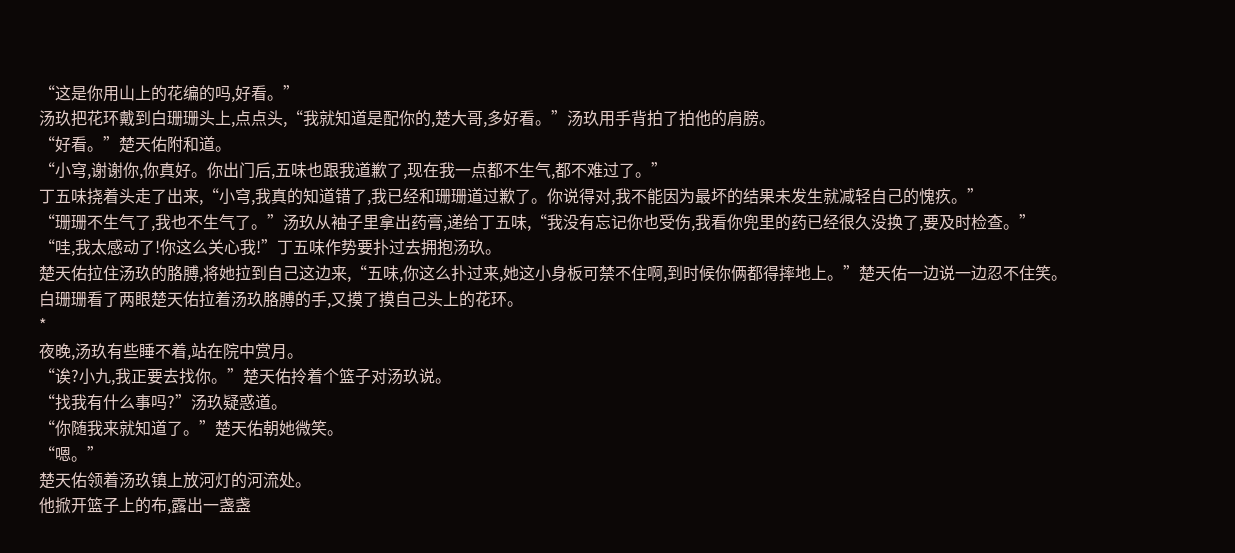“这是你用山上的花编的吗,好看。”
汤玖把花环戴到白珊珊头上,点点头,“我就知道是配你的,楚大哥,多好看。”汤玖用手背拍了拍他的肩膀。
“好看。”楚天佑附和道。
“小穹,谢谢你,你真好。你出门后,五味也跟我道歉了,现在我一点都不生气,都不难过了。”
丁五味挠着头走了出来,“小穹,我真的知道错了,我已经和珊珊道过歉了。你说得对,我不能因为最坏的结果未发生就减轻自己的愧疚。”
“珊珊不生气了,我也不生气了。”汤玖从袖子里拿出药膏,递给丁五味,“我没有忘记你也受伤,我看你兜里的药已经很久没换了,要及时检查。”
“哇,我太感动了!你这么关心我!”丁五味作势要扑过去拥抱汤玖。
楚天佑拉住汤玖的胳膊,将她拉到自己这边来,“五味,你这么扑过来,她这小身板可禁不住啊,到时候你俩都得摔地上。”楚天佑一边说一边忍不住笑。
白珊珊看了两眼楚天佑拉着汤玖胳膊的手,又摸了摸自己头上的花环。
*
夜晚,汤玖有些睡不着,站在院中赏月。
“诶?小九,我正要去找你。”楚天佑拎着个篮子对汤玖说。
“找我有什么事吗?”汤玖疑惑道。
“你随我来就知道了。”楚天佑朝她微笑。
“嗯。”
楚天佑领着汤玖镇上放河灯的河流处。
他掀开篮子上的布,露出一盏盏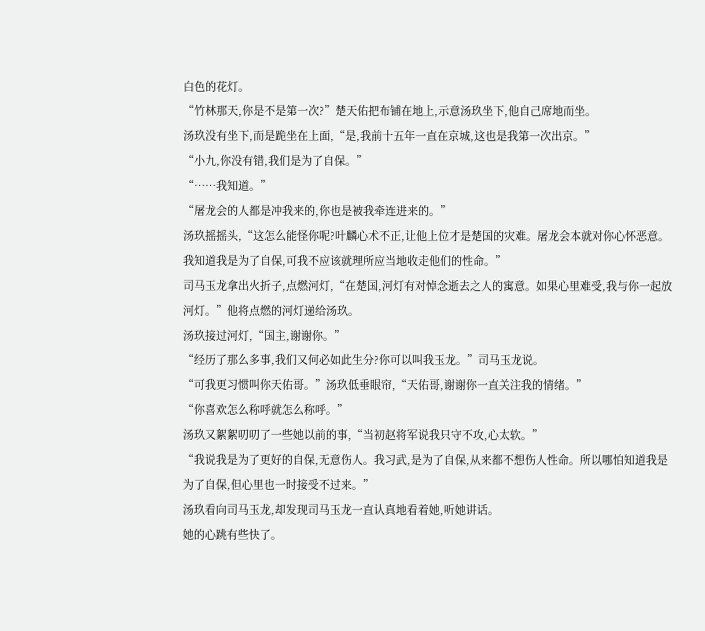白色的花灯。
“竹林那天,你是不是第一次?”楚天佑把布铺在地上,示意汤玖坐下,他自己席地而坐。
汤玖没有坐下,而是跪坐在上面,“是,我前十五年一直在京城,这也是我第一次出京。”
“小九,你没有错,我们是为了自保。”
“……我知道。”
“屠龙会的人都是冲我来的,你也是被我牵连进来的。”
汤玖摇摇头,“这怎么能怪你呢?叶麟心术不正,让他上位才是楚国的灾难。屠龙会本就对你心怀恶意。我知道我是为了自保,可我不应该就理所应当地收走他们的性命。”
司马玉龙拿出火折子,点燃河灯,“在楚国,河灯有对悼念逝去之人的寓意。如果心里难受,我与你一起放河灯。”他将点燃的河灯递给汤玖。
汤玖接过河灯,“国主,谢谢你。”
“经历了那么多事,我们又何必如此生分?你可以叫我玉龙。”司马玉龙说。
“可我更习惯叫你天佑哥。”汤玖低垂眼帘,“天佑哥,谢谢你一直关注我的情绪。”
“你喜欢怎么称呼就怎么称呼。”
汤玖又絮絮叨叨了一些她以前的事,“当初赵将军说我只守不攻,心太软。”
“我说我是为了更好的自保,无意伤人。我习武,是为了自保,从来都不想伤人性命。所以哪怕知道我是为了自保,但心里也一时接受不过来。”
汤玖看向司马玉龙,却发现司马玉龙一直认真地看着她,听她讲话。
她的心跳有些快了。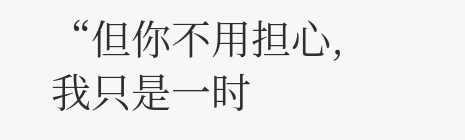“但你不用担心,
我只是一时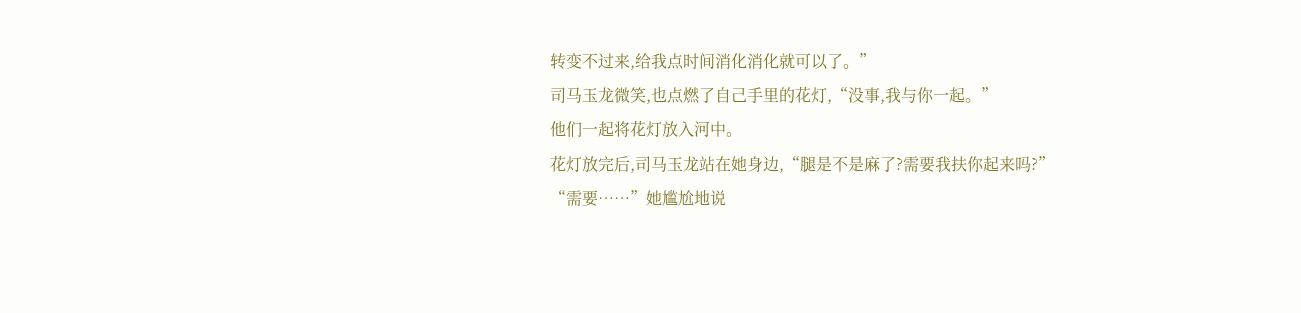转变不过来,给我点时间消化消化就可以了。”
司马玉龙微笑,也点燃了自己手里的花灯,“没事,我与你一起。”
他们一起将花灯放入河中。
花灯放完后,司马玉龙站在她身边,“腿是不是麻了?需要我扶你起来吗?”
“需要……”她尴尬地说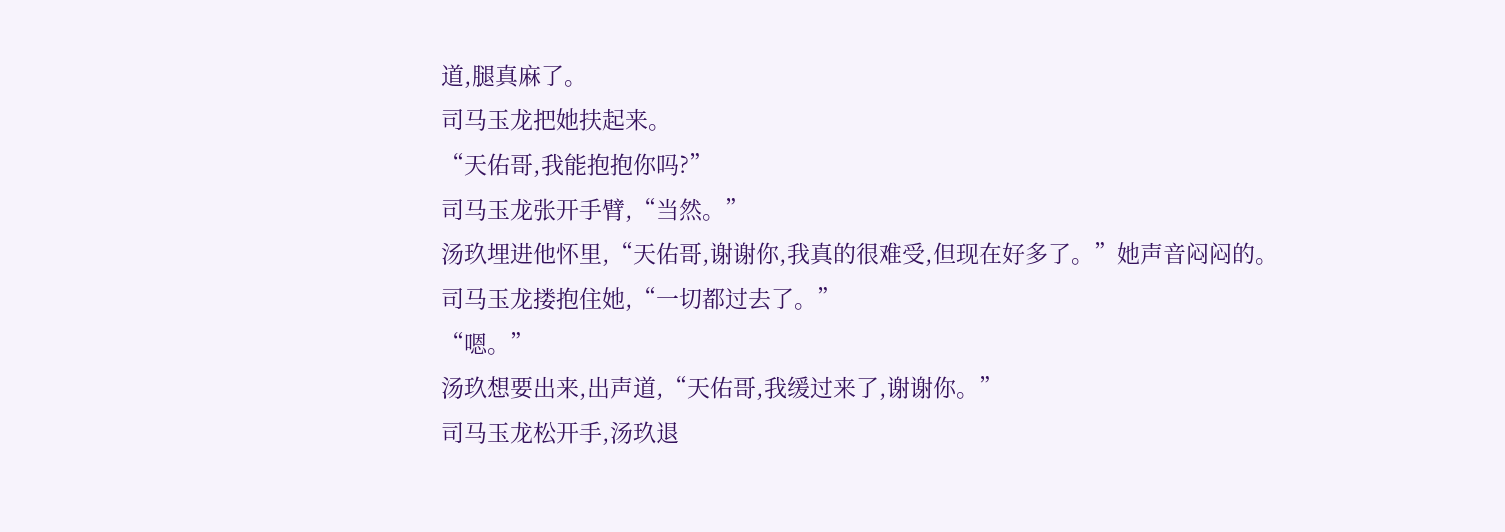道,腿真麻了。
司马玉龙把她扶起来。
“天佑哥,我能抱抱你吗?”
司马玉龙张开手臂,“当然。”
汤玖埋进他怀里,“天佑哥,谢谢你,我真的很难受,但现在好多了。”她声音闷闷的。
司马玉龙搂抱住她,“一切都过去了。”
“嗯。”
汤玖想要出来,出声道,“天佑哥,我缓过来了,谢谢你。”
司马玉龙松开手,汤玖退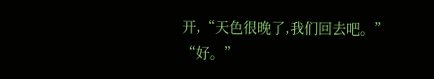开,“天色很晚了,我们回去吧。”
“好。”